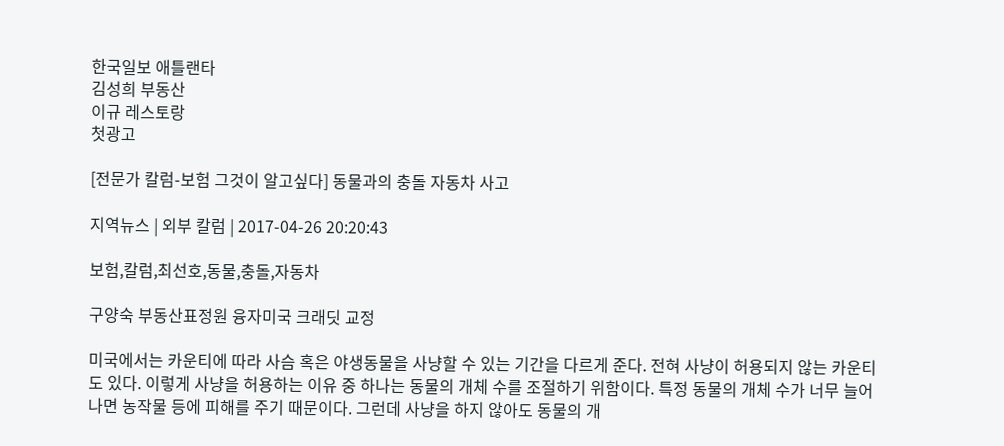한국일보 애틀랜타
김성희 부동산
이규 레스토랑
첫광고

[전문가 칼럼-보험 그것이 알고싶다] 동물과의 충돌 자동차 사고

지역뉴스 | 외부 칼럼 | 2017-04-26 20:20:43

보험,칼럼,최선호,동물,충돌,자동차

구양숙 부동산표정원 융자미국 크래딧 교정

미국에서는 카운티에 따라 사슴 혹은 야생동물을 사냥할 수 있는 기간을 다르게 준다. 전혀 사냥이 허용되지 않는 카운티도 있다. 이렇게 사냥을 허용하는 이유 중 하나는 동물의 개체 수를 조절하기 위함이다. 특정 동물의 개체 수가 너무 늘어나면 농작물 등에 피해를 주기 때문이다. 그런데 사냥을 하지 않아도 동물의 개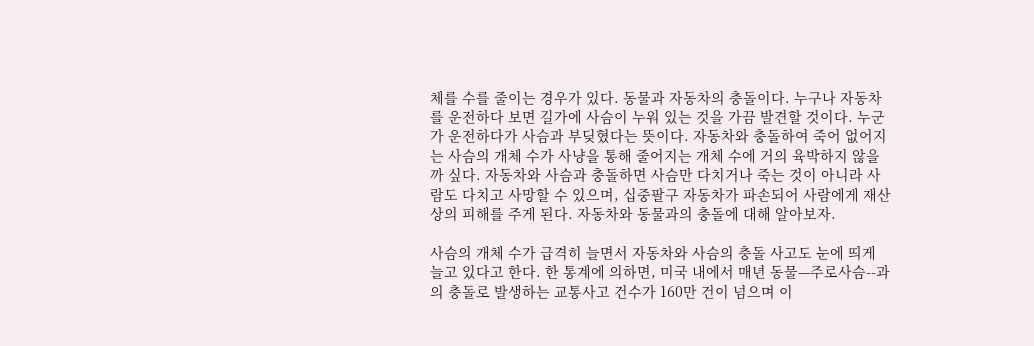체를 수를 줄이는 경우가 있다. 동물과 자동차의 충돌이다. 누구나 자동차를 운전하다 보면 길가에 사슴이 누워 있는 것을 가끔 발견할 것이다. 누군가 운전하다가 사슴과 부딪혔다는 뜻이다. 자동차와 충돌하여 죽어 없어지는 사슴의 개체 수가 사냥을 통해 줄어지는 개체 수에 거의 육박하지 않을까 싶다. 자동차와 사슴과 충돌하면 사슴만 다치거나 죽는 것이 아니라 사람도 다치고 사망할 수 있으며, 십중팔구 자동차가 파손되어 사람에게 재산상의 피해를 주게 된다. 자동차와 동물과의 충돌에 대해 알아보자.

사슴의 개체 수가 급격히 늘면서 자동차와 사슴의 충돌 사고도 눈에 띄게 늘고 있다고 한다. 한 통계에 의하면, 미국 내에서 매년 동물—주로사슴--과의 충돌로 발생하는 교통사고 건수가 160만 건이 넘으며 이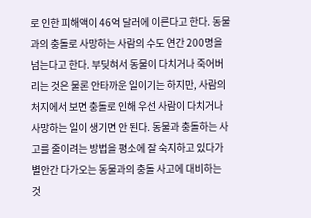로 인한 피해액이 46억 달러에 이른다고 한다. 동물과의 충돌로 사망하는 사람의 수도 연간 200명을 넘는다고 한다. 부딪혀서 동물이 다치거나 죽어버리는 것은 물론 안타까운 일이기는 하지만, 사람의 처지에서 보면 충돌로 인해 우선 사람이 다치거나 사망하는 일이 생기면 안 된다. 동물과 충돌하는 사고를 줄이려는 방법을 평소에 잘 숙지하고 있다가 별안간 다가오는 동물과의 충돌 사고에 대비하는 것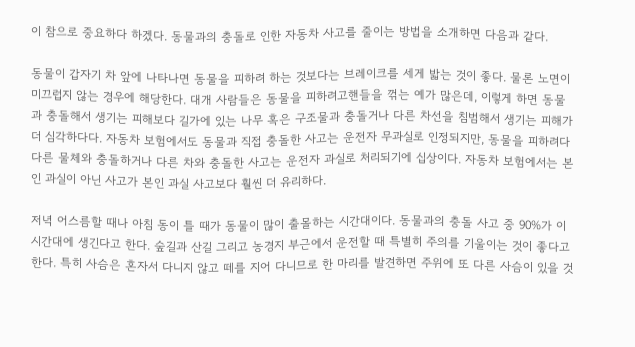이 참으로 중요하다 하겠다. 동물과의 충돌로 인한 자동차 사고를 줄이는 방법을 소개하면 다음과 같다.

동물이 갑자기 차 앞에 나타나면 동물을 피하려 하는 것보다는 브레이크를 세게 밟는 것이 좋다. 물론 노면이 미끄럽지 않는 경우에 해당한다. 대개 사람들은 동물을 피하려고핸들을 꺾는 예가 많은데, 이렇게 하면 동물과 충돌해서 생기는 피해보다 길가에 있는 나무 혹은 구조물과 충돌거나 다른 차선을 침범해서 생기는 피해가 더 심각하다다. 자동차 보험에서도 동물과 직접 충돌한 사고는 운전자 무과실로 인정되지만, 동물을 피하려다 다른 물체와 충돌하거나 다른 차와 충돌한 사고는 운전자 과실로 처리되기에 십상이다. 자동차 보험에서는 본인 과실이 아닌 사고가 본인 과실 사고보다 훨씬 더 유리하다.

저녁 어스름할 때나 아침 동이 틀 때가 동물이 많이 출몰하는 시간대이다. 동물과의 충돌 사고 중 90%가 이 시간대에 생긴다고 한다. 숲길과 산길 그리고 농경지 부근에서 운전할 때 특별히 주의를 기울이는 것이 좋다고 한다. 특히 사슴은 혼자서 다니지 않고 떼를 지어 다니므로 한 마리를 발견하면 주위에 또 다른 사슴이 있을 것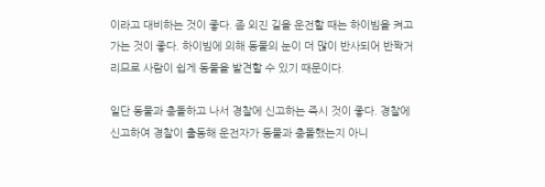이라고 대비하는 것이 좋다. 좀 외진 길을 운전할 때는 하이빔을 켜고 가는 것이 좋다. 하이빔에 의해 동물의 눈이 더 많이 반사되어 반짝거리므로 사람이 쉽게 동물을 발견할 수 있기 때문이다.

일단 동물과 충돌하고 나서 경찰에 신고하는 즉시 것이 좋다. 경찰에 신고하여 경찰이 출동해 운전자가 동물과 충돌했는지 아니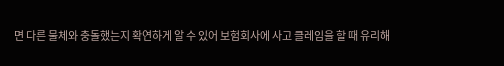면 다른 물체와 충돌했는지 확연하게 알 수 있어 보험회사에 사고 클레임을 할 때 유리해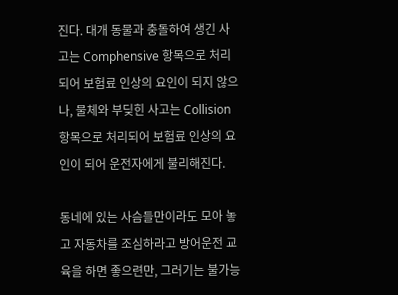진다. 대개 동물과 충돌하여 생긴 사고는 Comphensive 항목으로 처리되어 보험료 인상의 요인이 되지 않으나, 물체와 부딪힌 사고는 Collision 항목으로 처리되어 보험료 인상의 요인이 되어 운전자에게 불리해진다.

동네에 있는 사슴들만이라도 모아 놓고 자동차를 조심하라고 방어운전 교육을 하면 좋으련만, 그러기는 불가능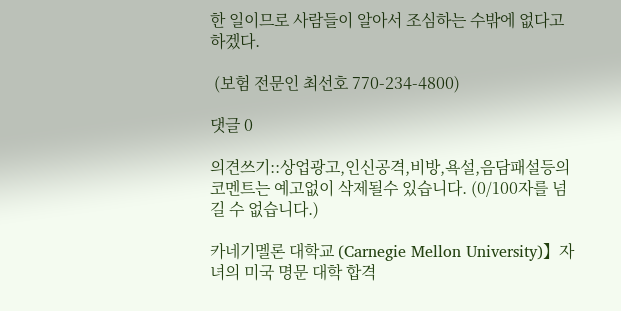한 일이므로 사람들이 알아서 조심하는 수밖에 없다고 하겠다.

 (보험 전문인 최선호 770-234-4800)

댓글 0

의견쓰기::상업광고,인신공격,비방,욕설,음담패설등의 코멘트는 예고없이 삭제될수 있습니다. (0/100자를 넘길 수 없습니다.)

카네기멜론 대학교 (Carnegie Mellon University)】자녀의 미국 명문 대학 합격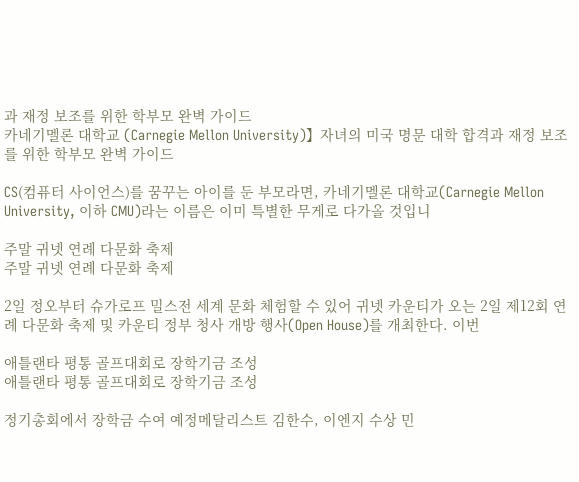과 재정 보조를 위한 학부모 완벽 가이드
카네기멜론 대학교 (Carnegie Mellon University)】자녀의 미국 명문 대학 합격과 재정 보조를 위한 학부모 완벽 가이드

CS(컴퓨터 사이언스)를 꿈꾸는 아이를 둔 부모라면, 카네기멜론 대학교(Carnegie Mellon University, 이하 CMU)라는 이름은 이미 특별한 무게로 다가올 것입니

주말 귀넷 연례 다문화 축제
주말 귀넷 연례 다문화 축제

2일 정오부터 슈가로프 밀스전 세계 문화 체험할 수 있어 귀넷 카운티가 오는 2일 제12회 연례 다문화 축제 및 카운티 정부 청사 개방 행사(Open House)를 개최한다. 이번

애틀랜타 평통 골프대회로 장학기금 조성
애틀랜타 평통 골프대회로 장학기금 조성

정기총회에서 장학금 수여 예정메달리스트 김한수, 이엔지 수상 민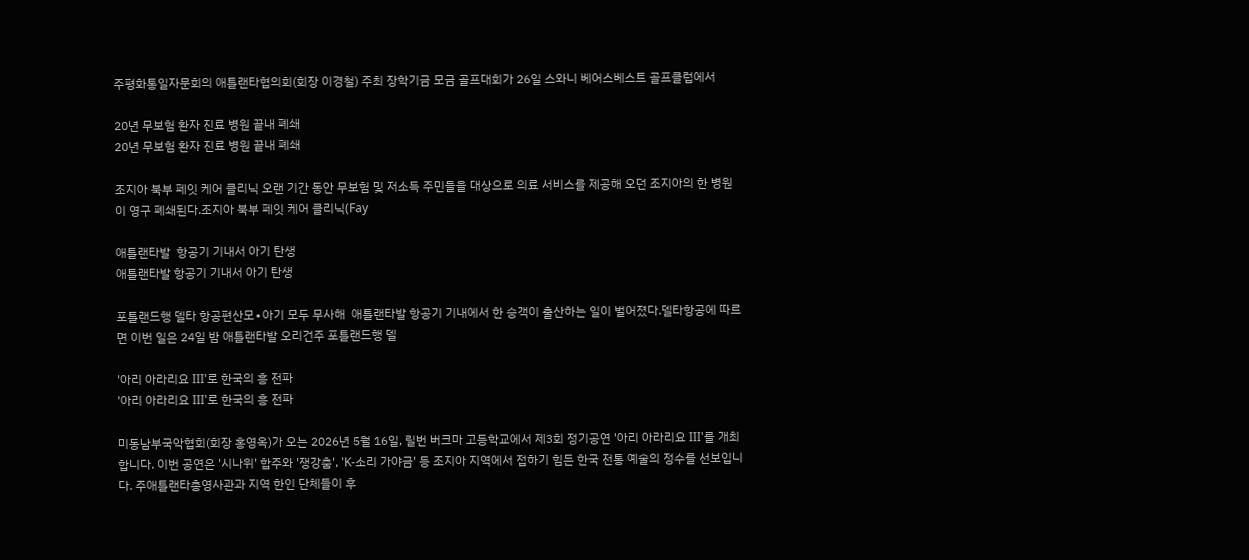주평화통일자문회의 애틀랜타협의회(회장 이경철) 주최 장학기금 모금 골프대회가 26일 스와니 베어스베스트 골프클럽에서

20년 무보험 환자 진료 병원 끝내 폐쇄
20년 무보험 환자 진료 병원 끝내 폐쇄

조지아 북부 페잇 케어 클리닉 오랜 기간 동안 무보험 및 저소득 주민들을 대상으로 의료 서비스를 제공해 오던 조지아의 한 병원이 영구 폐쇄된다.조지아 북부 페잇 케어 클리닉(Fay

애틀랜타발  항공기 기내서 아기 탄생
애틀랜타발 항공기 기내서 아기 탄생

포틀랜드행 델타 항공편산모∙아기 모두 무사해  애틀랜타발 항공기 기내에서 한 승객이 출산하는 일이 벌어졌다.델타항공에 따르면 이번 일은 24일 밤 애틀랜타발 오리건주 포틀랜드행 델

'아리 아라리요 III'로 한국의 흥 전파
'아리 아라리요 III'로 한국의 흥 전파

미동남부국악협회(회장 홍영옥)가 오는 2026년 5월 16일, 릴번 버크마 고등학교에서 제3회 정기공연 '아리 아라리요 III'를 개최합니다. 이번 공연은 '시나위' 합주와 '쟁강춤', 'K-소리 가야금' 등 조지아 지역에서 접하기 힘든 한국 전통 예술의 정수를 선보입니다. 주애틀랜타총영사관과 지역 한인 단체들이 후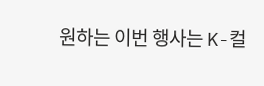원하는 이번 행사는 K-컬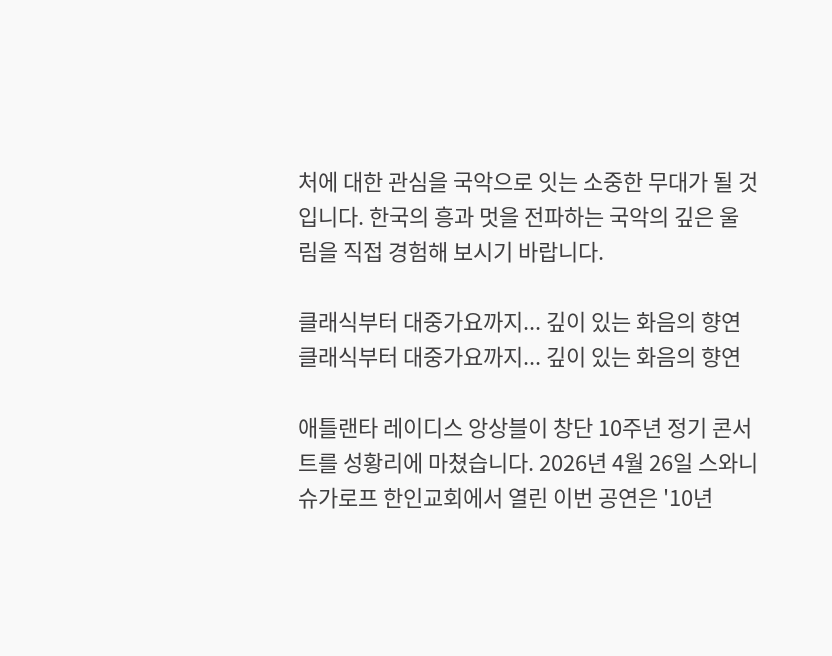처에 대한 관심을 국악으로 잇는 소중한 무대가 될 것입니다. 한국의 흥과 멋을 전파하는 국악의 깊은 울림을 직접 경험해 보시기 바랍니다.

클래식부터 대중가요까지... 깊이 있는 화음의 향연
클래식부터 대중가요까지... 깊이 있는 화음의 향연

애틀랜타 레이디스 앙상블이 창단 10주년 정기 콘서트를 성황리에 마쳤습니다. 2026년 4월 26일 스와니 슈가로프 한인교회에서 열린 이번 공연은 '10년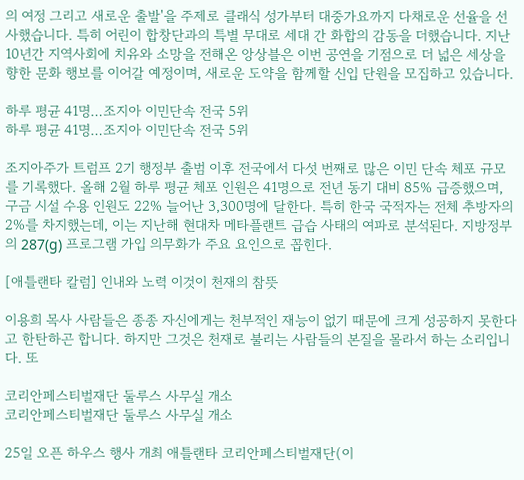의 여정 그리고 새로운 출발'을 주제로 클래식 성가부터 대중가요까지 다채로운 선율을 선사했습니다. 특히 어린이 합창단과의 특별 무대로 세대 간 화합의 감동을 더했습니다. 지난 10년간 지역사회에 치유와 소망을 전해온 앙상블은 이번 공연을 기점으로 더 넓은 세상을 향한 문화 행보를 이어갈 예정이며, 새로운 도약을 함께할 신입 단원을 모집하고 있습니다.

하루 평균 41명…조지아 이민단속 전국 5위
하루 평균 41명…조지아 이민단속 전국 5위

조지아주가 트럼프 2기 행정부 출범 이후 전국에서 다섯 번째로 많은 이민 단속 체포 규모를 기록했다. 올해 2월 하루 평균 체포 인원은 41명으로 전년 동기 대비 85% 급증했으며, 구금 시설 수용 인원도 22% 늘어난 3,300명에 달한다. 특히 한국 국적자는 전체 추방자의 2%를 차지했는데, 이는 지난해 현대차 메타플랜트 급습 사태의 여파로 분석된다. 지방정부의 287(g) 프로그램 가입 의무화가 주요 요인으로 꼽힌다.

[애틀랜타 칼럼] 인내와 노력 이것이 천재의 참뜻

이용희 목사 사람들은 종종 자신에게는 천부적인 재능이 없기 때문에 크게 성공하지 못한다고 한탄하곤 합니다. 하지만 그것은 천재로 불리는 사람들의 본질을 몰라서 하는 소리입니다. 또

코리안페스티벌재단 둘루스 사무실 개소
코리안페스티벌재단 둘루스 사무실 개소

25일 오픈 하우스 행사 개최 애틀랜타 코리안페스티벌재단(이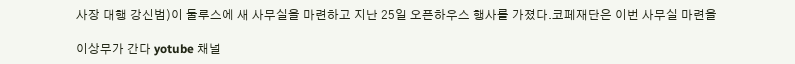사장 대행 강신범)이 둘루스에 새 사무실을 마련하고 지난 25일 오픈하우스 행사를 가졌다.코페재단은 이번 사무실 마련을

이상무가 간다 yotube 채널